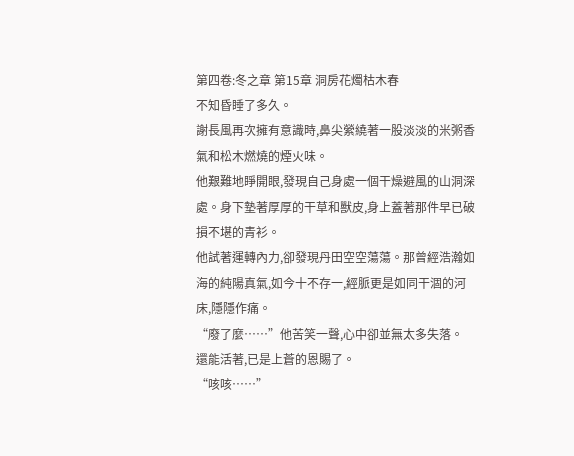第四卷:冬之章 第15章 洞房花燭枯木春
不知昏睡了多久。
謝長風再次擁有意識時,鼻尖縈繞著一股淡淡的米粥香氣和松木燃燒的煙火味。
他艱難地睜開眼,發現自己身處一個干燥避風的山洞深處。身下墊著厚厚的干草和獸皮,身上蓋著那件早已破損不堪的青衫。
他試著運轉內力,卻發現丹田空空蕩蕩。那曾經浩瀚如海的純陽真氣,如今十不存一,經脈更是如同干涸的河床,隱隱作痛。
“廢了麼……”他苦笑一聲,心中卻並無太多失落。
還能活著,已是上蒼的恩賜了。
“咳咳……”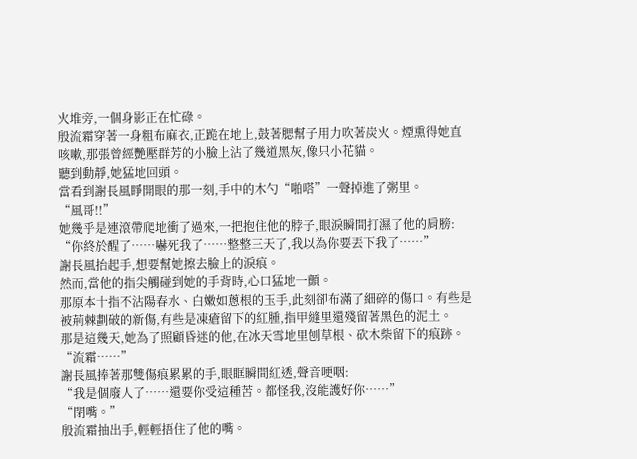火堆旁,一個身影正在忙碌。
殷流霜穿著一身粗布麻衣,正跪在地上,鼓著腮幫子用力吹著炭火。煙熏得她直咳嗽,那張曾經艷壓群芳的小臉上沾了幾道黑灰,像只小花貓。
聽到動靜,她猛地回頭。
當看到謝長風睜開眼的那一刻,手中的木勺“啪嗒”一聲掉進了粥里。
“風哥!!”
她幾乎是連滾帶爬地衝了過來,一把抱住他的脖子,眼淚瞬間打濕了他的肩膀:
“你終於醒了……嚇死我了……整整三天了,我以為你要丟下我了……”
謝長風抬起手,想要幫她擦去臉上的淚痕。
然而,當他的指尖觸碰到她的手背時,心口猛地一顫。
那原本十指不沾陽春水、白嫩如蔥根的玉手,此刻卻布滿了細碎的傷口。有些是被荊棘劃破的新傷,有些是凍瘡留下的紅腫,指甲縫里還殘留著黑色的泥土。
那是這幾天,她為了照顧昏迷的他,在冰天雪地里刨草根、砍木柴留下的痕跡。
“流霜……”
謝長風捧著那雙傷痕累累的手,眼眶瞬間紅透,聲音哽咽:
“我是個廢人了……還要你受這種苦。都怪我,沒能護好你……”
“閉嘴。”
殷流霜抽出手,輕輕捂住了他的嘴。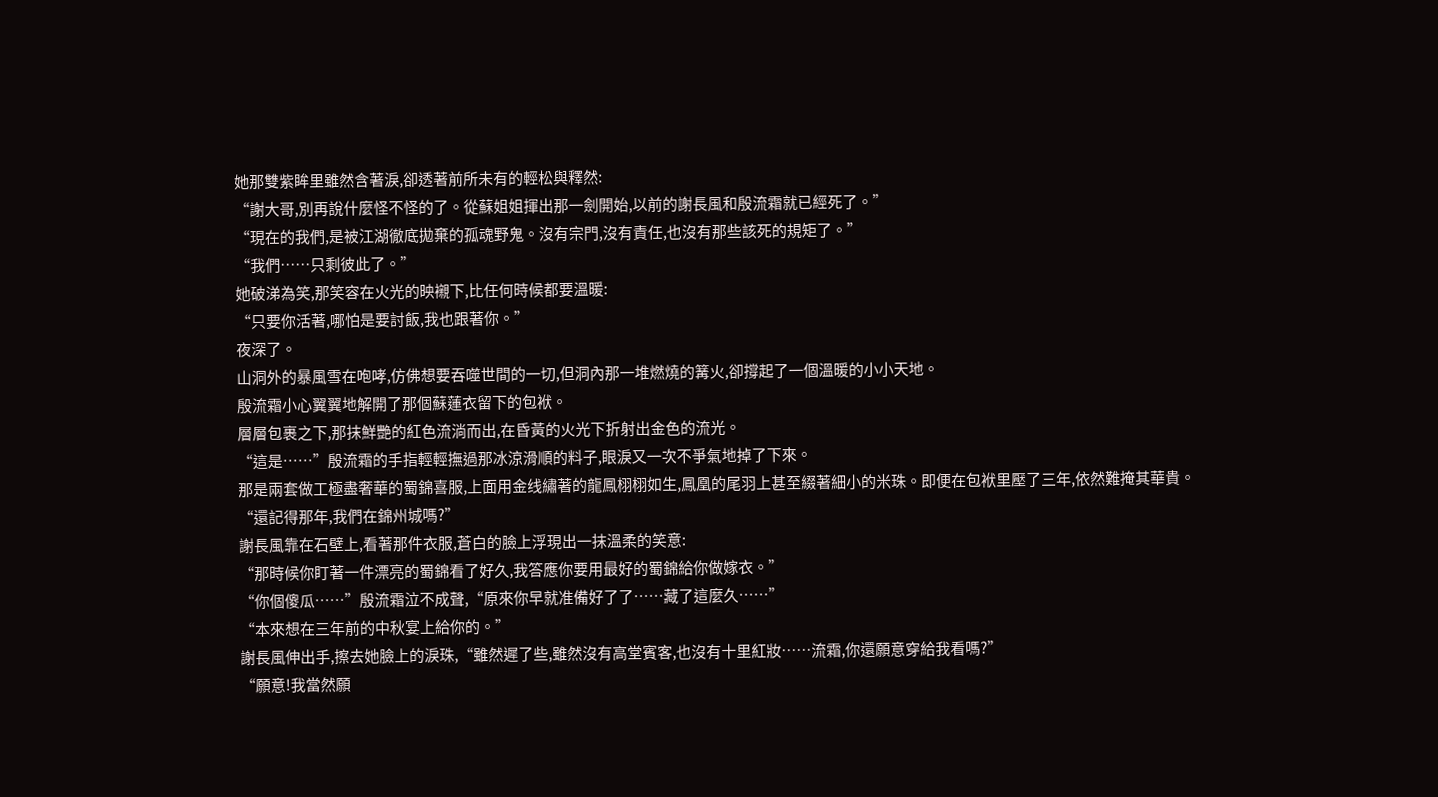她那雙紫眸里雖然含著淚,卻透著前所未有的輕松與釋然:
“謝大哥,別再說什麼怪不怪的了。從蘇姐姐揮出那一劍開始,以前的謝長風和殷流霜就已經死了。”
“現在的我們,是被江湖徹底拋棄的孤魂野鬼。沒有宗門,沒有責任,也沒有那些該死的規矩了。”
“我們……只剩彼此了。”
她破涕為笑,那笑容在火光的映襯下,比任何時候都要溫暖:
“只要你活著,哪怕是要討飯,我也跟著你。”
夜深了。
山洞外的暴風雪在咆哮,仿佛想要吞噬世間的一切,但洞內那一堆燃燒的篝火,卻撐起了一個溫暖的小小天地。
殷流霜小心翼翼地解開了那個蘇蓮衣留下的包袱。
層層包裹之下,那抹鮮艷的紅色流淌而出,在昏黃的火光下折射出金色的流光。
“這是……”殷流霜的手指輕輕撫過那冰涼滑順的料子,眼淚又一次不爭氣地掉了下來。
那是兩套做工極盡奢華的蜀錦喜服,上面用金线繡著的龍鳳栩栩如生,鳳凰的尾羽上甚至綴著細小的米珠。即便在包袱里壓了三年,依然難掩其華貴。
“還記得那年,我們在錦州城嗎?”
謝長風靠在石壁上,看著那件衣服,蒼白的臉上浮現出一抹溫柔的笑意:
“那時候你盯著一件漂亮的蜀錦看了好久,我答應你要用最好的蜀錦給你做嫁衣。”
“你個傻瓜……”殷流霜泣不成聲,“原來你早就准備好了了……藏了這麼久……”
“本來想在三年前的中秋宴上給你的。”
謝長風伸出手,擦去她臉上的淚珠,“雖然遲了些,雖然沒有高堂賓客,也沒有十里紅妝……流霜,你還願意穿給我看嗎?”
“願意!我當然願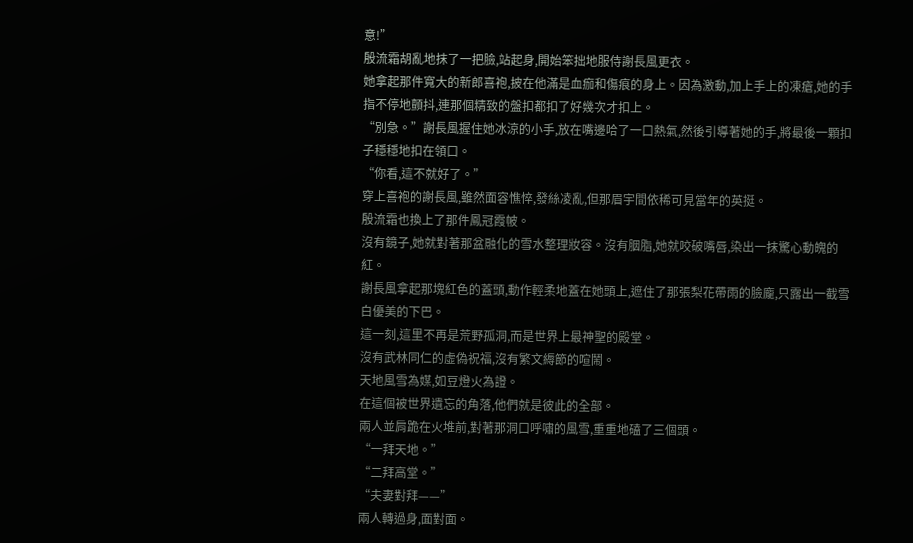意!”
殷流霜胡亂地抹了一把臉,站起身,開始笨拙地服侍謝長風更衣。
她拿起那件寬大的新郎喜袍,披在他滿是血痂和傷痕的身上。因為激動,加上手上的凍瘡,她的手指不停地顫抖,連那個精致的盤扣都扣了好幾次才扣上。
“別急。”謝長風握住她冰涼的小手,放在嘴邊哈了一口熱氣,然後引導著她的手,將最後一顆扣子穩穩地扣在領口。
“你看,這不就好了。”
穿上喜袍的謝長風,雖然面容憔悴,發絲凌亂,但那眉宇間依稀可見當年的英挺。
殷流霜也換上了那件鳳冠霞帔。
沒有鏡子,她就對著那盆融化的雪水整理妝容。沒有胭脂,她就咬破嘴唇,染出一抹驚心動魄的紅。
謝長風拿起那塊紅色的蓋頭,動作輕柔地蓋在她頭上,遮住了那張梨花帶雨的臉龐,只露出一截雪白優美的下巴。
這一刻,這里不再是荒野孤洞,而是世界上最神聖的殿堂。
沒有武林同仁的虛偽祝福,沒有繁文縟節的喧鬧。
天地風雪為媒,如豆燈火為證。
在這個被世界遺忘的角落,他們就是彼此的全部。
兩人並肩跪在火堆前,對著那洞口呼嘯的風雪,重重地磕了三個頭。
“一拜天地。”
“二拜高堂。”
“夫妻對拜——”
兩人轉過身,面對面。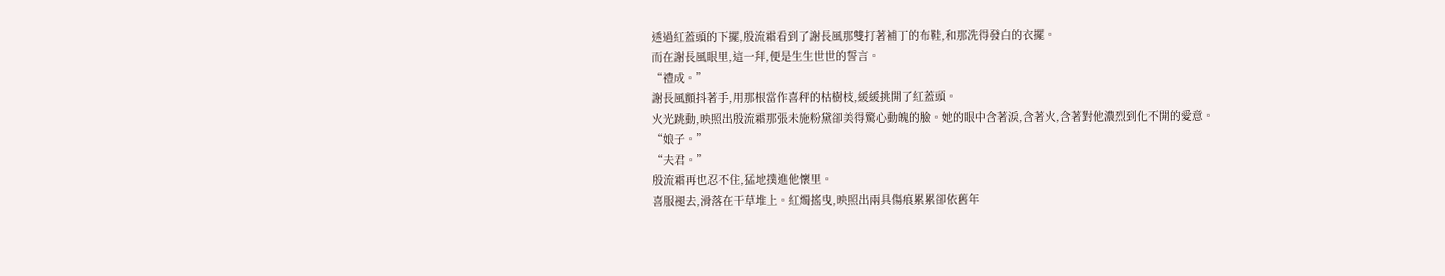透過紅蓋頭的下擺,殷流霜看到了謝長風那雙打著補丁的布鞋,和那洗得發白的衣擺。
而在謝長風眼里,這一拜,便是生生世世的誓言。
“禮成。”
謝長風顫抖著手,用那根當作喜秤的枯樹枝,緩緩挑開了紅蓋頭。
火光跳動,映照出殷流霜那張未施粉黛卻美得驚心動魄的臉。她的眼中含著淚,含著火,含著對他濃烈到化不開的愛意。
“娘子。”
“夫君。”
殷流霜再也忍不住,猛地撲進他懷里。
喜服褪去,滑落在干草堆上。紅燭搖曳,映照出兩具傷痕累累卻依舊年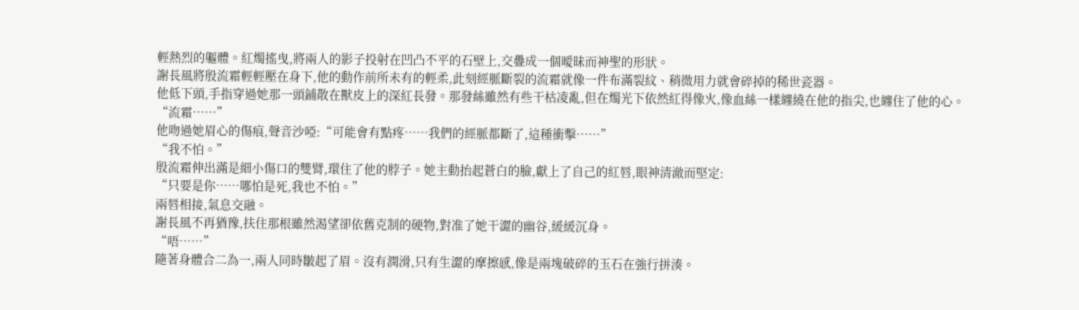輕熱烈的軀體。紅燭搖曳,將兩人的影子投射在凹凸不平的石壁上,交疊成一個曖昧而神聖的形狀。
謝長風將殷流霜輕輕壓在身下,他的動作前所未有的輕柔,此刻經脈斷裂的流霜就像一件布滿裂紋、稍微用力就會碎掉的稀世瓷器。
他低下頭,手指穿過她那一頭鋪散在獸皮上的深紅長發。那發絲雖然有些干枯凌亂,但在燭光下依然紅得像火,像血絲一樣纏繞在他的指尖,也纏住了他的心。
“流霜……”
他吻過她眉心的傷痕,聲音沙啞:“可能會有點疼……我們的經脈都斷了,這種衝擊……”
“我不怕。”
殷流霜伸出滿是細小傷口的雙臂,環住了他的脖子。她主動抬起蒼白的臉,獻上了自己的紅唇,眼神清澈而堅定:
“只要是你……哪怕是死,我也不怕。”
兩唇相接,氣息交融。
謝長風不再猶豫,扶住那根雖然渴望卻依舊克制的硬物,對准了她干澀的幽谷,緩緩沉身。
“唔……”
隨著身體合二為一,兩人同時皺起了眉。沒有潤滑,只有生澀的摩擦感,像是兩塊破碎的玉石在強行拼湊。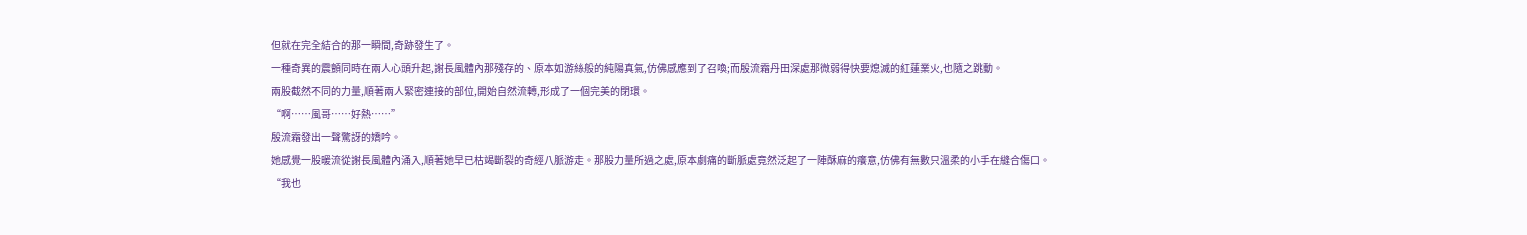但就在完全結合的那一瞬間,奇跡發生了。
一種奇異的震顫同時在兩人心頭升起,謝長風體內那殘存的、原本如游絲般的純陽真氣,仿佛感應到了召喚;而殷流霜丹田深處那微弱得快要熄滅的紅蓮業火,也隨之跳動。
兩股截然不同的力量,順著兩人緊密連接的部位,開始自然流轉,形成了一個完美的閉環。
“啊……風哥……好熱……”
殷流霜發出一聲驚訝的嬌吟。
她感覺一股暖流從謝長風體內涌入,順著她早已枯竭斷裂的奇經八脈游走。那股力量所過之處,原本劇痛的斷脈處竟然泛起了一陣酥麻的癢意,仿佛有無數只溫柔的小手在縫合傷口。
“我也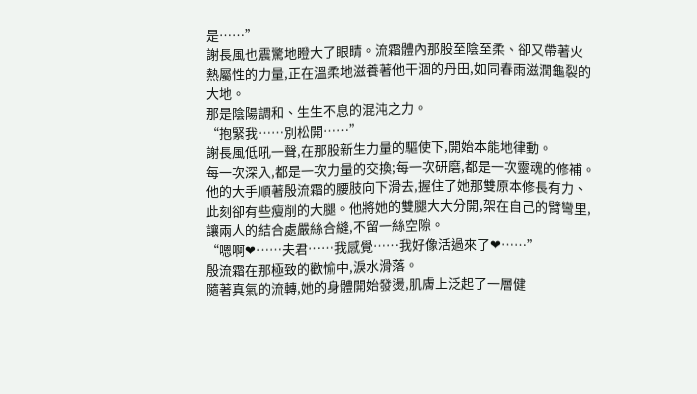是……”
謝長風也震驚地瞪大了眼睛。流霜體內那股至陰至柔、卻又帶著火熱屬性的力量,正在溫柔地滋養著他干涸的丹田,如同春雨滋潤龜裂的大地。
那是陰陽調和、生生不息的混沌之力。
“抱緊我……別松開……”
謝長風低吼一聲,在那股新生力量的驅使下,開始本能地律動。
每一次深入,都是一次力量的交換;每一次研磨,都是一次靈魂的修補。
他的大手順著殷流霜的腰肢向下滑去,握住了她那雙原本修長有力、此刻卻有些瘦削的大腿。他將她的雙腿大大分開,架在自己的臂彎里,讓兩人的結合處嚴絲合縫,不留一絲空隙。
“嗯啊❤……夫君……我感覺……我好像活過來了❤……”
殷流霜在那極致的歡愉中,淚水滑落。
隨著真氣的流轉,她的身體開始發燙,肌膚上泛起了一層健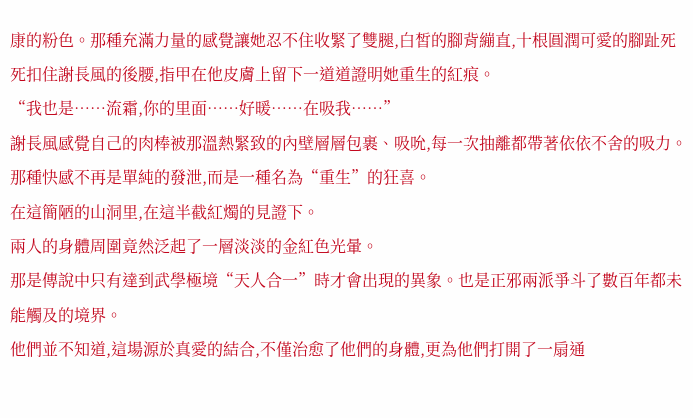康的粉色。那種充滿力量的感覺讓她忍不住收緊了雙腿,白皙的腳背繃直,十根圓潤可愛的腳趾死死扣住謝長風的後腰,指甲在他皮膚上留下一道道證明她重生的紅痕。
“我也是……流霜,你的里面……好暖……在吸我……”
謝長風感覺自己的肉棒被那溫熱緊致的內壁層層包裹、吸吮,每一次抽離都帶著依依不舍的吸力。
那種快感不再是單純的發泄,而是一種名為“重生”的狂喜。
在這簡陋的山洞里,在這半截紅燭的見證下。
兩人的身體周圍竟然泛起了一層淡淡的金紅色光暈。
那是傳說中只有達到武學極境“天人合一”時才會出現的異象。也是正邪兩派爭斗了數百年都未能觸及的境界。
他們並不知道,這場源於真愛的結合,不僅治愈了他們的身體,更為他們打開了一扇通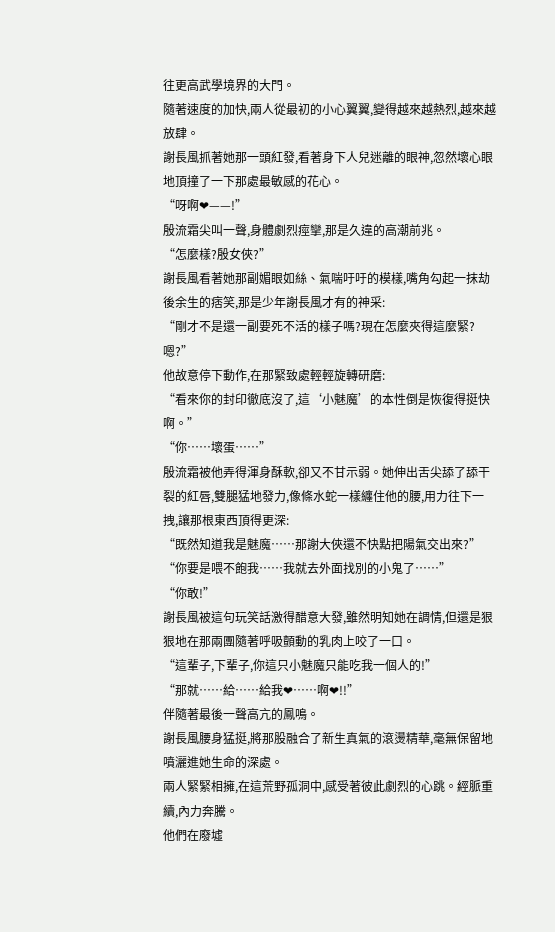往更高武學境界的大門。
隨著速度的加快,兩人從最初的小心翼翼,變得越來越熱烈,越來越放肆。
謝長風抓著她那一頭紅發,看著身下人兒迷離的眼神,忽然壞心眼地頂撞了一下那處最敏感的花心。
“呀啊❤——!”
殷流霜尖叫一聲,身體劇烈痙攣,那是久違的高潮前兆。
“怎麼樣?殷女俠?”
謝長風看著她那副媚眼如絲、氣喘吁吁的模樣,嘴角勾起一抹劫後余生的痞笑,那是少年謝長風才有的神采:
“剛才不是還一副要死不活的樣子嗎?現在怎麼夾得這麼緊?嗯?”
他故意停下動作,在那緊致處輕輕旋轉研磨:
“看來你的封印徹底沒了,這‘小魅魔’的本性倒是恢復得挺快啊。”
“你……壞蛋……”
殷流霜被他弄得渾身酥軟,卻又不甘示弱。她伸出舌尖舔了舔干裂的紅唇,雙腿猛地發力,像條水蛇一樣纏住他的腰,用力往下一拽,讓那根東西頂得更深:
“既然知道我是魅魔……那謝大俠還不快點把陽氣交出來?”
“你要是喂不飽我……我就去外面找別的小鬼了……”
“你敢!”
謝長風被這句玩笑話激得醋意大發,雖然明知她在調情,但還是狠狠地在那兩團隨著呼吸顫動的乳肉上咬了一口。
“這輩子,下輩子,你這只小魅魔只能吃我一個人的!”
“那就……給……給我❤……啊❤!!”
伴隨著最後一聲高亢的鳳鳴。
謝長風腰身猛挺,將那股融合了新生真氣的滾燙精華,毫無保留地噴灑進她生命的深處。
兩人緊緊相擁,在這荒野孤洞中,感受著彼此劇烈的心跳。經脈重續,內力奔騰。
他們在廢墟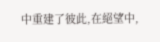中重建了彼此,在絕望中,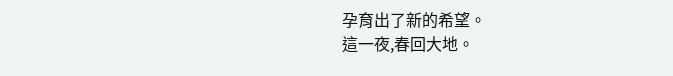孕育出了新的希望。
這一夜,春回大地。